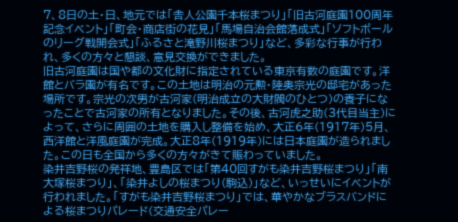7、8日の土・日、地元では「舎人公園千本桜まつり」「旧古河庭園100周年記念イベント」「町会・商店街の花見」「馬場自治会館落成式」「ソフトボールのリーグ戦開会式」「ふるさと滝野川桜まつり」など、多彩な行事が行われ、多くの方々と懇談、意見交換ができました。
旧古河庭園は国や都の文化財に指定されている東京有数の庭園です。洋館とバラ園が有名です。この土地は明治の元勲・陸奥宗光の邸宅があった場所です。宗光の次男が古河家(明治成立の大財閥のひとつ)の養子になったことで古河家の所有となりました。その後、古河虎之助(3代目当主)によって、さらに周囲の土地を購入し整備を始め、大正6年(1917年)5月、西洋館と洋風庭園が完成。大正8年(1919年)には日本庭園が造られました。この日も全国から多くの方々がきて賑わっていました。
染井吉野桜の発祥地、豊島区では「第40回すがも染井吉野桜まつり」「南大塚桜まつり」、「染井よしの桜まつり(駒込)」など、いっせいにイベントが行われました。「すがも染井吉野桜まつり」では、華やかなブラスバンドによる桜まつりパレード(交通安全パレー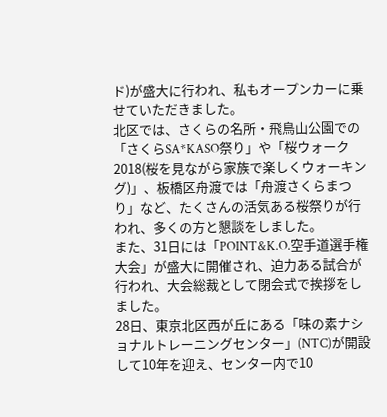ド)が盛大に行われ、私もオープンカーに乗せていただきました。
北区では、さくらの名所・飛鳥山公園での「さくらSA*KASO祭り」や「桜ウォーク2018(桜を見ながら家族で楽しくウォーキング)」、板橋区舟渡では「舟渡さくらまつり」など、たくさんの活気ある桜祭りが行われ、多くの方と懇談をしました。
また、31日には「POINT&K.O.空手道選手権大会」が盛大に開催され、迫力ある試合が行われ、大会総裁として閉会式で挨拶をしました。
28日、東京北区西が丘にある「味の素ナショナルトレーニングセンター」(NTC)が開設して10年を迎え、センター内で10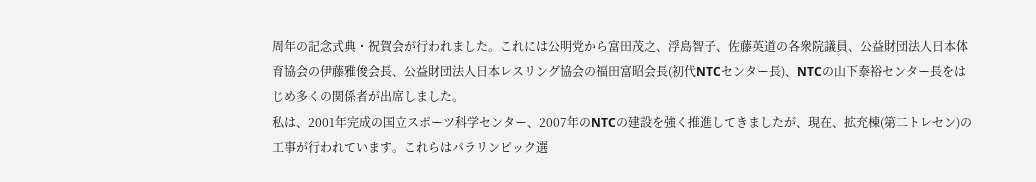周年の記念式典・祝賀会が行われました。これには公明党から富田茂之、浮島智子、佐藤英道の各衆院議員、公益財団法人日本体育協会の伊藤雅俊会長、公益財団法人日本レスリング協会の福田富昭会長(初代NTCセンター長)、NTCの山下泰裕センター長をはじめ多くの関係者が出席しました。
私は、2001年完成の国立スポーツ科学センター、2007年のNTCの建設を強く推進してきましたが、現在、拡充棟(第二トレセン)の工事が行われています。これらはパラリンピック選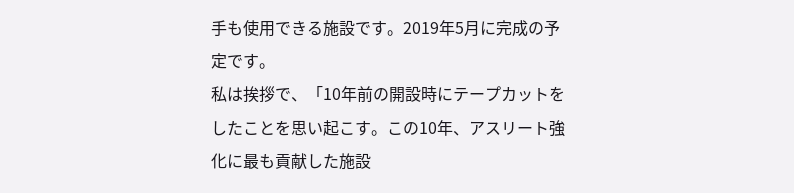手も使用できる施設です。2019年5月に完成の予定です。
私は挨拶で、「10年前の開設時にテープカットをしたことを思い起こす。この10年、アスリート強化に最も貢献した施設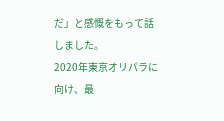だ」と感慨をもって話しました。
2020年東京オリパラに向け、最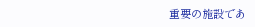重要の施設であ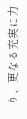り、更なる充実に力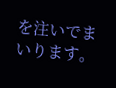を注いでまいります。